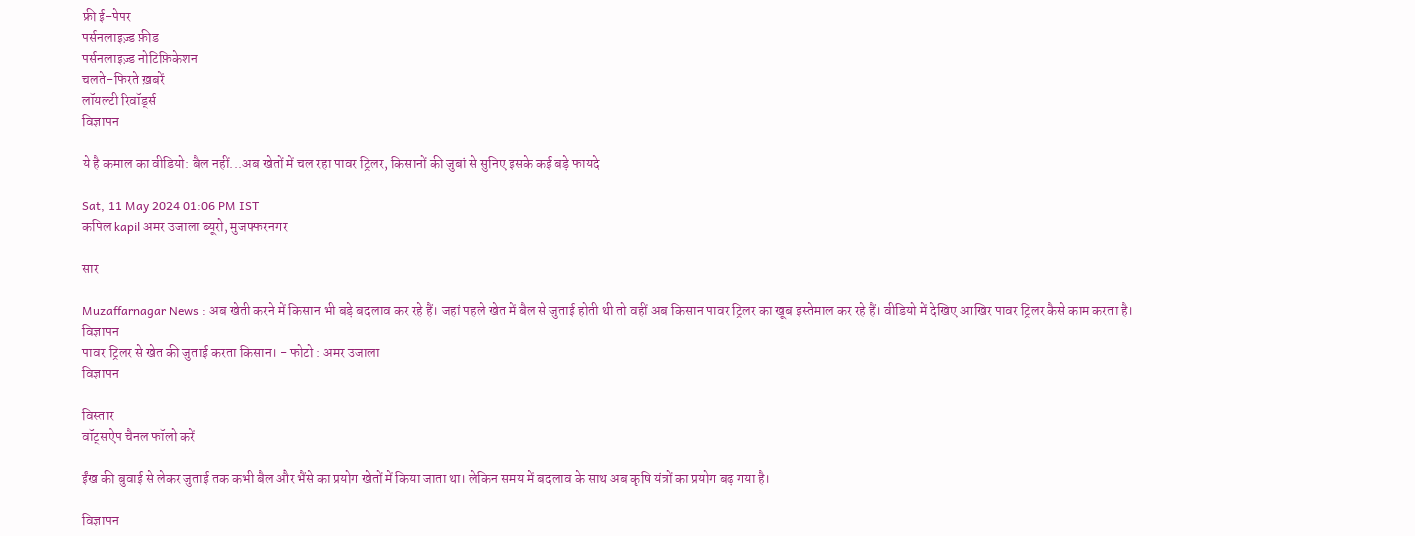फ्री ई-पेपर
पर्सनलाइज़्ड फ़ीड
पर्सनलाइज़्ड नोटिफ़िकेशन
चलते-फिरते ख़बरें
लॉयल्टी रिवॉर्ड्स
विज्ञापन

ये है कमाल का वीडियो: बैल नहीं...अब खेतों में चल रहा पावर ट्रिलर, किसानों की जुबां से सुनिए इसके कई बड़े फायदे

Sat, 11 May 2024 01:06 PM IST
कपिल kapil अमर उजाला ब्यूरो, मुजफ्फरनगर

सार

Muzaffarnagar News : अब खेती करने में किसान भी बड़े बदलाव कर रहे हैं। जहां पहले खेत में बैल से जुताई होती थी तो वहीं अब किसान पावर ट्रिलर का खूब इस्तेमाल कर रहे हैं। वीडियो में देखिए आखिर पावर ट्रिलर कैसे काम करता है।
विज्ञापन
पावर ट्रिलर से खेत की जुताई करता किसान। - फोटो : अमर उजाला
विज्ञापन

विस्तार
वॉट्सऐप चैनल फॉलो करें

ईंख की बुवाई से लेकर जुताई तक कभी बैल और भैंसे का प्रयोग खेतों में किया जाता था। लेकिन समय में बदलाव के साथ अब कृषि यंत्रों का प्रयोग बढ़ गया है।

विज्ञापन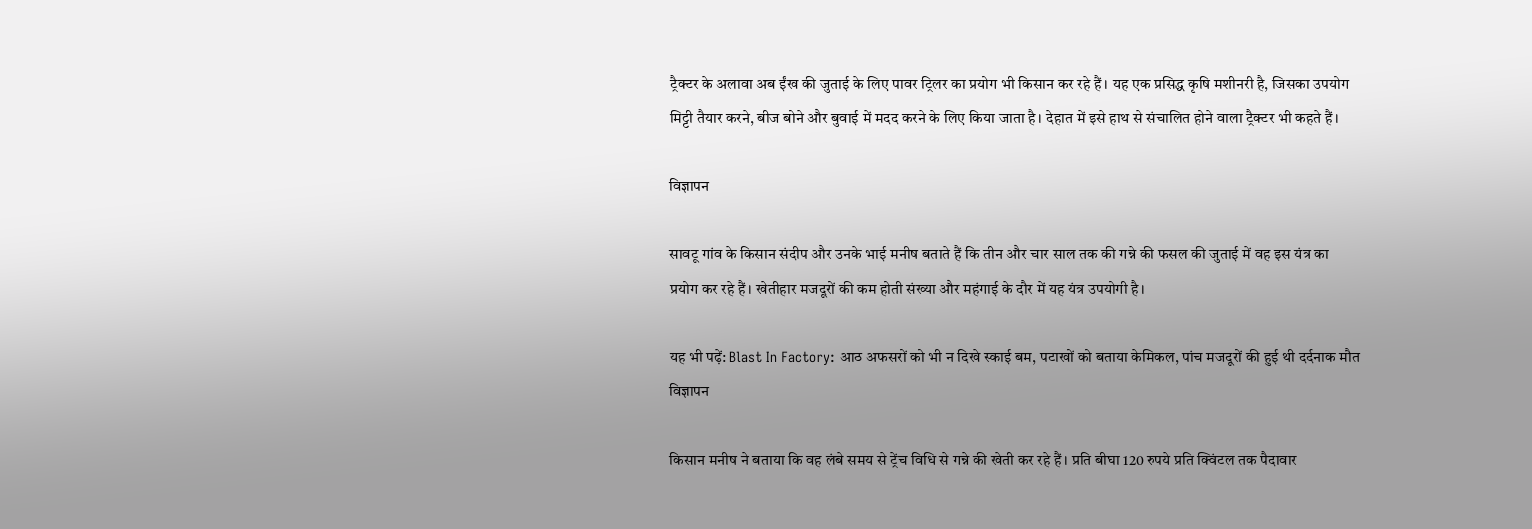ट्रैक्टर के अलावा अब ईंख की जुताई के लिए पावर ट्रिलर का प्रयोग भी किसान कर रहे हैं। यह एक प्रसिद्ध कृषि मशीनरी है, जिसका उपयोग मिट्टी तैयार करने, बीज बोने और बुवाई में मदद करने के लिए किया जाता है। देहात में इसे हाथ से संचालित होने वाला ट्रैक्टर भी कहते हैं।

विज्ञापन

सावटू गांव के किसान संदीप और उनके भाई मनीष बताते हैं कि तीन और चार साल तक की गन्ने की फसल की जुताई में वह इस यंत्र का प्रयोग कर रहे हैं। खेतीहार मजदूरों की कम होती संख्या और महंगाई के दौर में यह यंत्र उपयोगी है।

यह भी पढ़ें: Blast In Factory: आठ अफसरों को भी न दिखे स्काई बम, पटाखों को बताया केमिकल, पांच मजदूरों की हुई थी दर्दनाक मौत
विज्ञापन

किसान मनीष ने बताया कि वह लंबे समय से ट्रेंच विधि से गन्ने की खेती कर रहे हैं। प्रति बीघा 120 रुपये प्रति क्विंटल तक पैदावार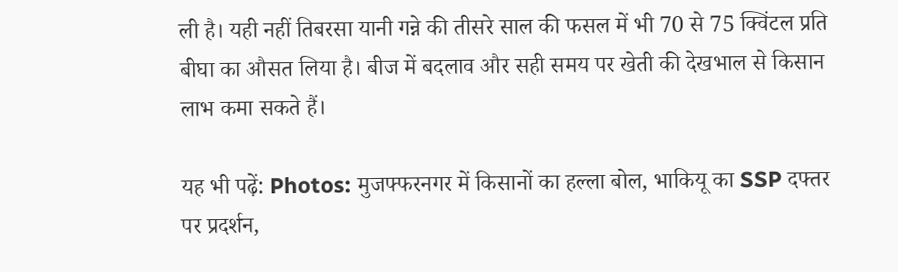ली है। यही नहीं तिबरसा यानी गन्ने की तीसरे साल की फसल में भी 70 से 75 क्विंटल प्रति बीघा का औसत लिया है। बीज में बदलाव और सही समय पर खेती की देखभाल से किसान लाभ कमा सकते हैं।

यह भी पढ़ें: Photos: मुजफ्फरनगर में किसानों का हल्ला बोल, भाकियू का SSP दफ्तर पर प्रदर्शन,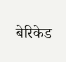बेरिकेड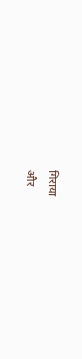गिराया
और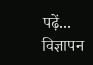पढ़ें...
विज्ञापन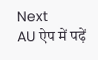Next
AU ऐप में पढ़ें